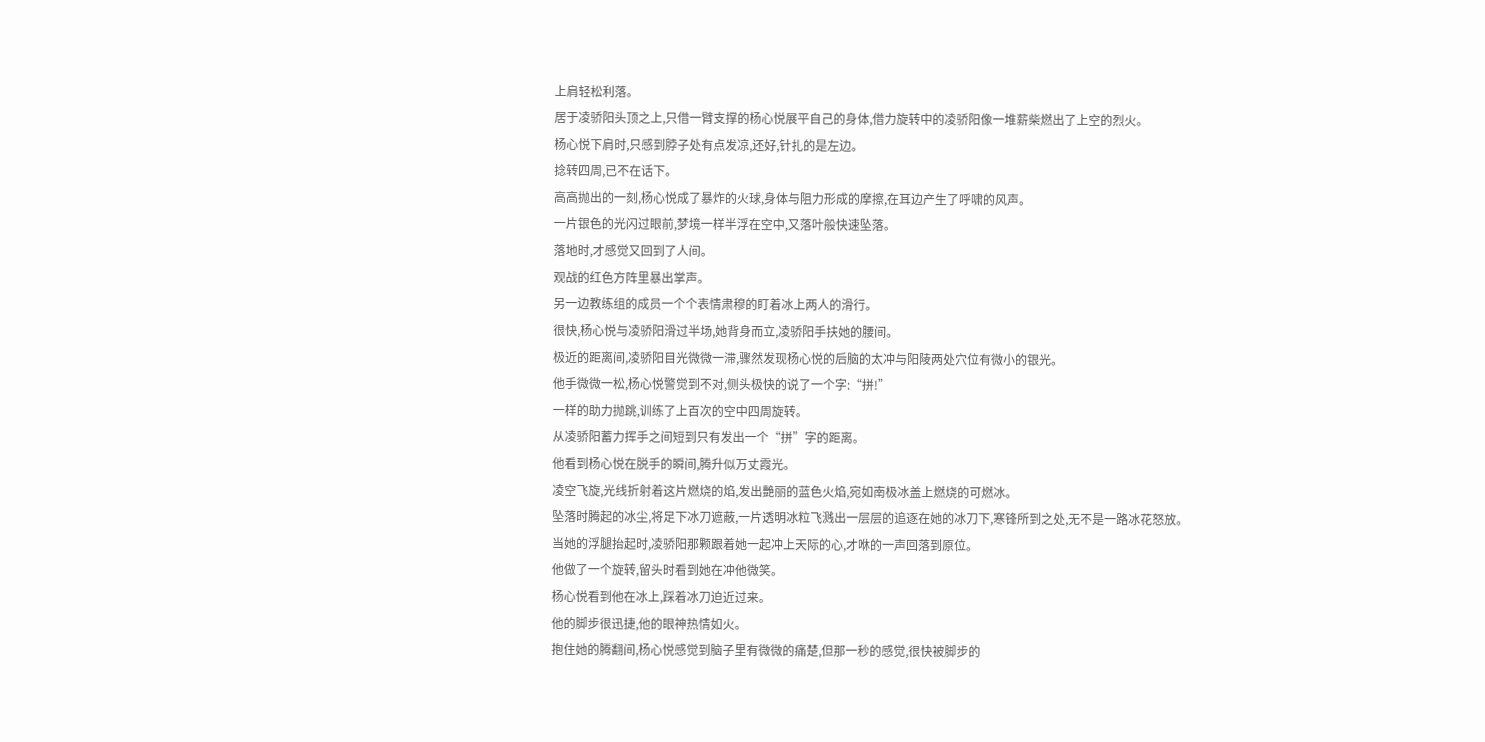上肩轻松利落。
居于凌骄阳头顶之上,只借一臂支撑的杨心悦展平自己的身体,借力旋转中的凌骄阳像一堆薪柴燃出了上空的烈火。
杨心悦下肩时,只感到脖子处有点发凉,还好,针扎的是左边。
捻转四周,已不在话下。
高高抛出的一刻,杨心悦成了暴炸的火球,身体与阻力形成的摩擦,在耳边产生了呼啸的风声。
一片银色的光闪过眼前,梦境一样半浮在空中,又落叶般快速坠落。
落地时,才感觉又回到了人间。
观战的红色方阵里暴出掌声。
另一边教练组的成员一个个表情肃穆的盯着冰上两人的滑行。
很快,杨心悦与凌骄阳滑过半场,她背身而立,凌骄阳手扶她的腰间。
极近的距离间,凌骄阳目光微微一滞,骤然发现杨心悦的后脑的太冲与阳陵两处穴位有微小的银光。
他手微微一松,杨心悦警觉到不对,侧头极快的说了一个字:“拼!”
一样的助力抛跳,训练了上百次的空中四周旋转。
从凌骄阳蓄力挥手之间短到只有发出一个“拼”字的距离。
他看到杨心悦在脱手的瞬间,腾升似万丈霞光。
凌空飞旋,光线折射着这片燃烧的焰,发出艷丽的蓝色火焰,宛如南极冰盖上燃烧的可燃冰。
坠落时腾起的冰尘,将足下冰刀遮蔽,一片透明冰粒飞溅出一层层的追逐在她的冰刀下,寒锋所到之处,无不是一路冰花怒放。
当她的浮腿抬起时,凌骄阳那颗跟着她一起冲上天际的心,才咻的一声回落到原位。
他做了一个旋转,留头时看到她在冲他微笑。
杨心悦看到他在冰上,踩着冰刀迫近过来。
他的脚步很迅捷,他的眼神热情如火。
抱住她的腾翻间,杨心悦感觉到脑子里有微微的痛楚,但那一秒的感觉,很快被脚步的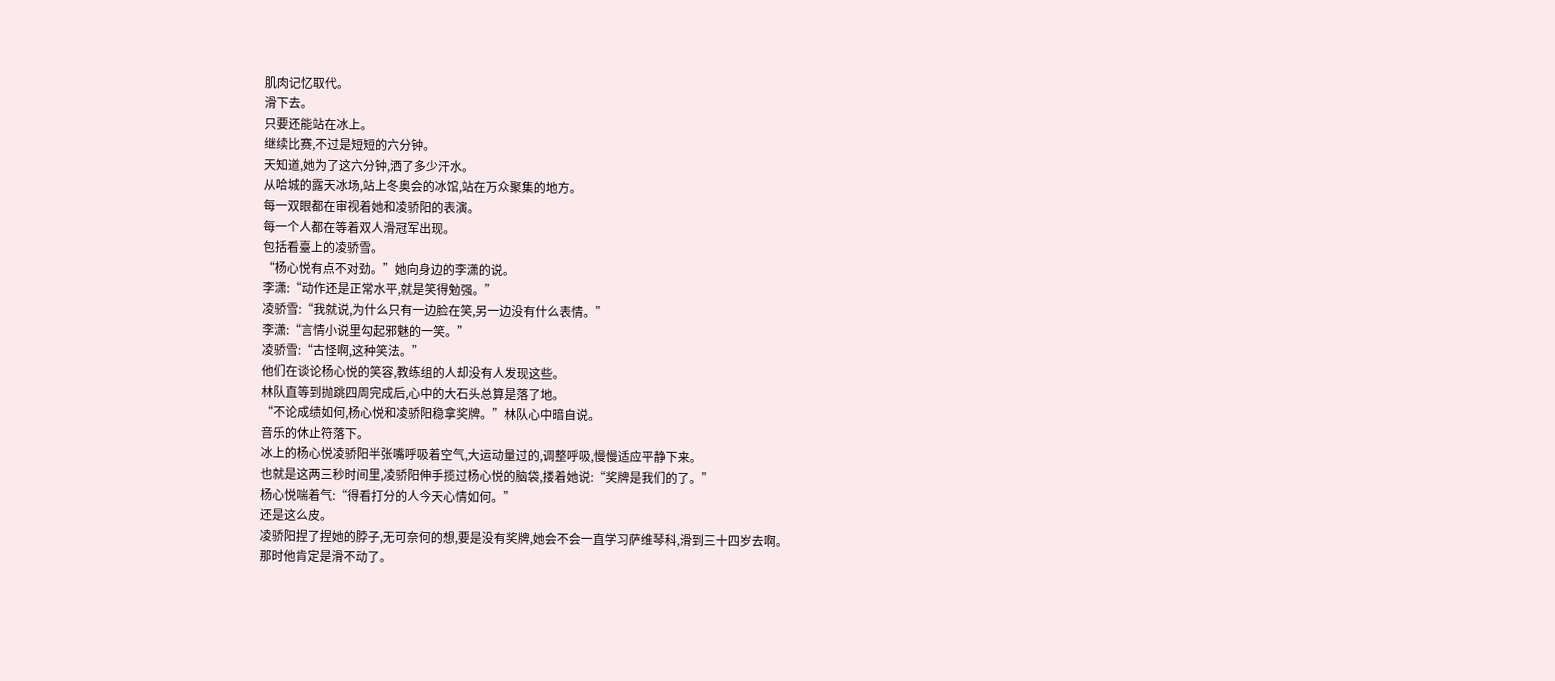肌肉记忆取代。
滑下去。
只要还能站在冰上。
继续比赛,不过是短短的六分钟。
天知道,她为了这六分钟,洒了多少汗水。
从哈城的露天冰场,站上冬奥会的冰馆,站在万众聚集的地方。
每一双眼都在审视着她和凌骄阳的表演。
每一个人都在等着双人滑冠军出现。
包括看臺上的凌骄雪。
“杨心悦有点不对劲。”她向身边的李潇的说。
李潇:“动作还是正常水平,就是笑得勉强。”
凌骄雪:“我就说,为什么只有一边脸在笑,另一边没有什么表情。”
李潇:“言情小说里勾起邪魅的一笑。”
凌骄雪:“古怪啊,这种笑法。”
他们在谈论杨心悦的笑容,教练组的人却没有人发现这些。
林队直等到抛跳四周完成后,心中的大石头总算是落了地。
“不论成绩如何,杨心悦和凌骄阳稳拿奖牌。”林队心中暗自说。
音乐的休止符落下。
冰上的杨心悦凌骄阳半张嘴呼吸着空气,大运动量过的,调整呼吸,慢慢适应平静下来。
也就是这两三秒时间里,凌骄阳伸手揽过杨心悦的脑袋,搂着她说:“奖牌是我们的了。”
杨心悦喘着气:“得看打分的人今天心情如何。”
还是这么皮。
凌骄阳捏了捏她的脖子,无可奈何的想,要是没有奖牌,她会不会一直学习萨维琴科,滑到三十四岁去啊。
那时他肯定是滑不动了。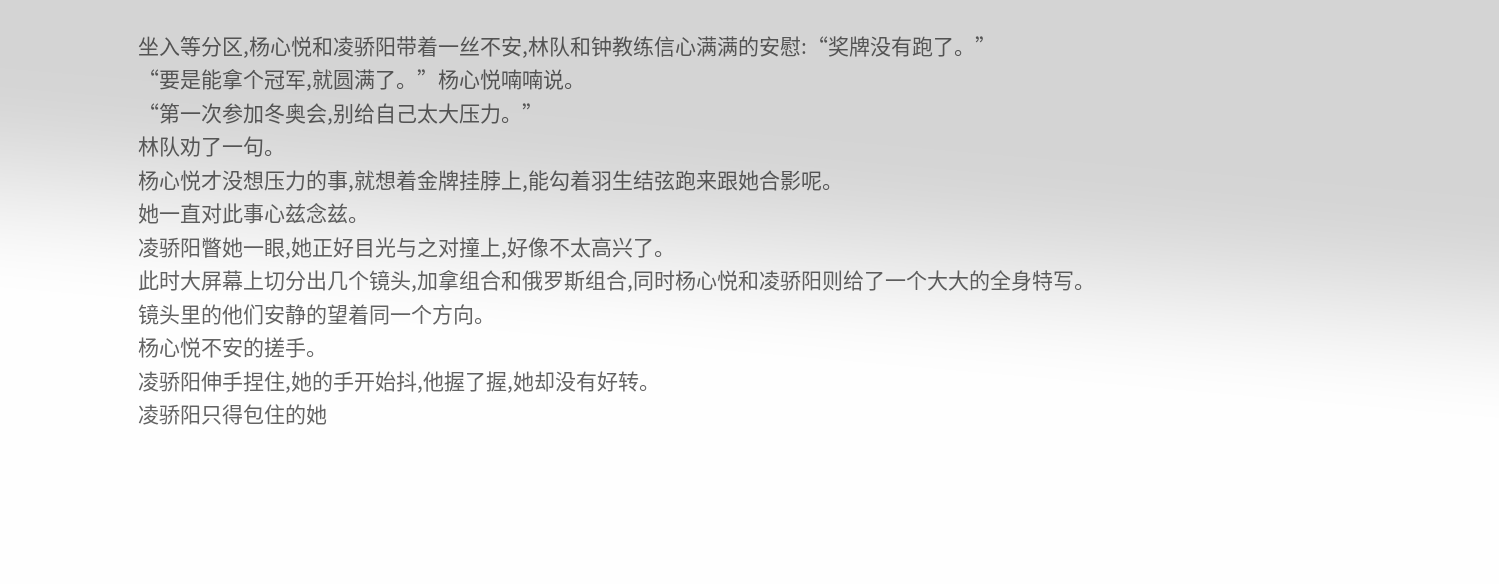坐入等分区,杨心悦和凌骄阳带着一丝不安,林队和钟教练信心满满的安慰:“奖牌没有跑了。”
“要是能拿个冠军,就圆满了。”杨心悦喃喃说。
“第一次参加冬奥会,别给自己太大压力。”
林队劝了一句。
杨心悦才没想压力的事,就想着金牌挂脖上,能勾着羽生结弦跑来跟她合影呢。
她一直对此事心兹念兹。
凌骄阳瞥她一眼,她正好目光与之对撞上,好像不太高兴了。
此时大屏幕上切分出几个镜头,加拿组合和俄罗斯组合,同时杨心悦和凌骄阳则给了一个大大的全身特写。
镜头里的他们安静的望着同一个方向。
杨心悦不安的搓手。
凌骄阳伸手捏住,她的手开始抖,他握了握,她却没有好转。
凌骄阳只得包住的她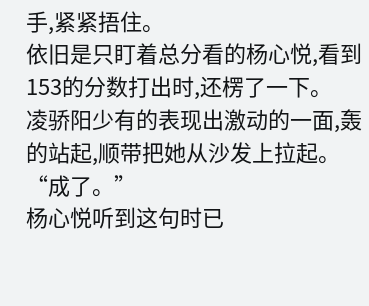手,紧紧捂住。
依旧是只盯着总分看的杨心悦,看到153的分数打出时,还楞了一下。
凌骄阳少有的表现出激动的一面,轰的站起,顺带把她从沙发上拉起。
“成了。”
杨心悦听到这句时已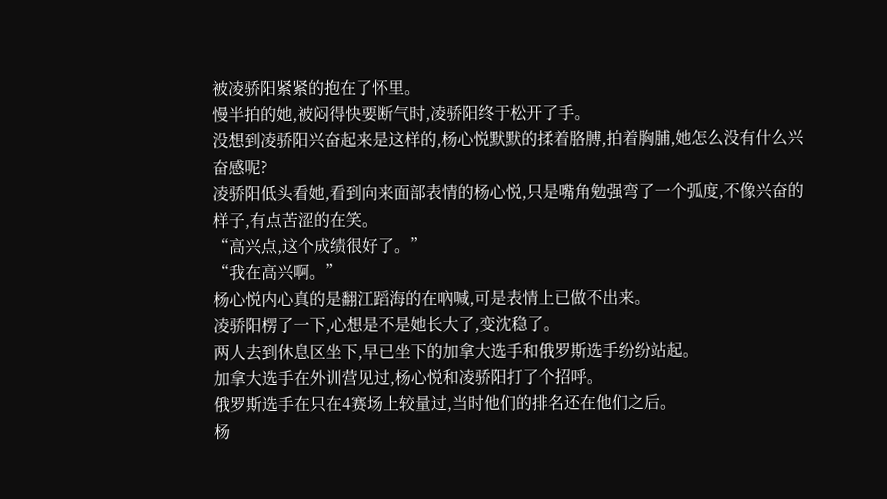被凌骄阳紧紧的抱在了怀里。
慢半拍的她,被闷得快要断气时,凌骄阳终于松开了手。
没想到凌骄阳兴奋起来是这样的,杨心悦默默的揉着胳膊,拍着胸脯,她怎么没有什么兴奋感呢?
凌骄阳低头看她,看到向来面部表情的杨心悦,只是嘴角勉强弯了一个弧度,不像兴奋的样子,有点苦涩的在笑。
“高兴点,这个成绩很好了。”
“我在高兴啊。”
杨心悦内心真的是翻江蹈海的在吶喊,可是表情上已做不出来。
凌骄阳楞了一下,心想是不是她长大了,变沈稳了。
两人去到休息区坐下,早已坐下的加拿大选手和俄罗斯选手纷纷站起。
加拿大选手在外训营见过,杨心悦和凌骄阳打了个招呼。
俄罗斯选手在只在4赛场上较量过,当时他们的排名还在他们之后。
杨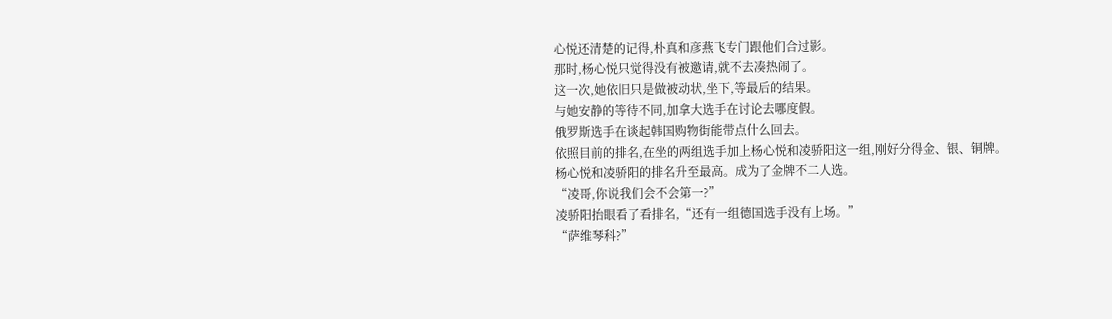心悦还清楚的记得,朴真和彦燕飞专门跟他们合过影。
那时,杨心悦只觉得没有被邀请,就不去凑热闹了。
这一次,她依旧只是做被动状,坐下,等最后的结果。
与她安静的等待不同,加拿大选手在讨论去哪度假。
俄罗斯选手在谈起韩国购物街能带点什么回去。
依照目前的排名,在坐的两组选手加上杨心悦和凌骄阳这一组,刚好分得金、银、铜牌。
杨心悦和凌骄阳的排名升至最高。成为了金牌不二人选。
“凌哥,你说我们会不会第一?”
凌骄阳抬眼看了看排名,“还有一组德国选手没有上场。”
“萨维琴科?”